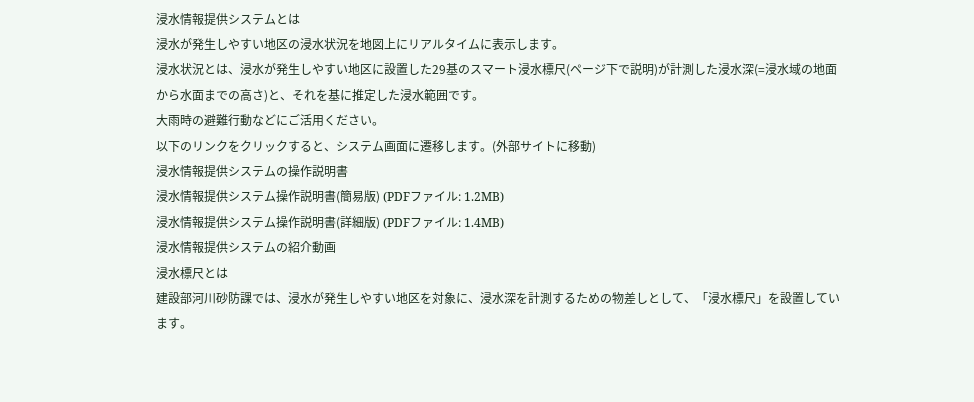浸水情報提供システムとは
浸水が発生しやすい地区の浸水状況を地図上にリアルタイムに表示します。
浸水状況とは、浸水が発生しやすい地区に設置した29基のスマート浸水標尺(ページ下で説明)が計測した浸水深(=浸水域の地面から水面までの高さ)と、それを基に推定した浸水範囲です。
大雨時の避難行動などにご活用ください。
以下のリンクをクリックすると、システム画面に遷移します。(外部サイトに移動)
浸水情報提供システムの操作説明書
浸水情報提供システム操作説明書(簡易版) (PDFファイル: 1.2MB)
浸水情報提供システム操作説明書(詳細版) (PDFファイル: 1.4MB)
浸水情報提供システムの紹介動画
浸水標尺とは
建設部河川砂防課では、浸水が発生しやすい地区を対象に、浸水深を計測するための物差しとして、「浸水標尺」を設置しています。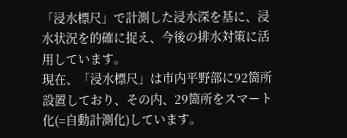「浸水標尺」で計測した浸水深を基に、浸水状況を的確に捉え、今後の排水対策に活用しています。
現在、「浸水標尺」は市内平野部に92箇所設置しており、その内、29箇所をスマート化(=自動計測化)しています。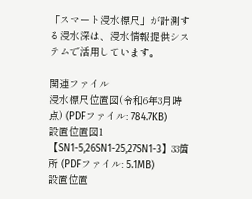「スマート浸水標尺」が計測する浸水深は、浸水情報提供システムで活用しています。

関連ファイル
浸水標尺位置図(令和6年3月時点) (PDFファイル: 784.7KB)
設置位置図1【SN1-5,26SN1-25,27SN1-3】33箇所 (PDFファイル: 5.1MB)
設置位置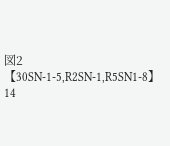図2【30SN-1-5,R2SN-1,R5SN1-8】14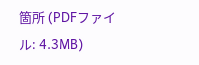箇所 (PDFファイル: 4.3MB)